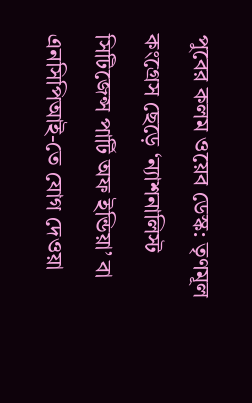পুবের কলম ওয়েব ডেস্ক: তৃণমূল কংগ্রেস ছেড়ে ‘ন্যাশনালিস্ট সিটিজেন্স পার্টি অফ ইন্ডিয়া’ বা এনসিপিআই-তে যোগ দেওয়া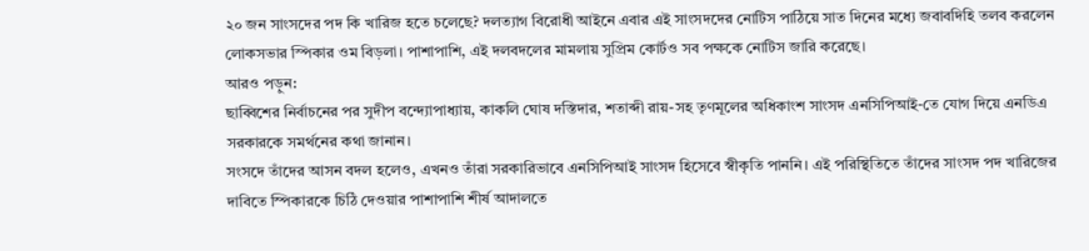২০ জন সাংসদের পদ কি খারিজ হতে চলেছে? দলত্যাগ বিরোধী আইনে এবার এই সাংসদদের নোটিস পাঠিয়ে সাত দিনের মধ্যে জবাবদিহি তলব করলেন লোকসভার স্পিকার ওম বিড়লা। পাশাপাশি, এই দলবদলের মামলায় সুপ্রিম কোর্টও সব পক্ষকে নোটিস জারি করেছে।
আরও পড়ুন:
ছাব্বিশের নির্বাচনের পর সুদীপ বন্দ্যোপাধ্যায়, কাকলি ঘোষ দস্তিদার, শতাব্দী রায়-সহ তৃণমূলের অধিকাংশ সাংসদ এনসিপিআই-তে যোগ দিয়ে এনডিএ সরকারকে সমর্থনের কথা জানান।
সংসদে তাঁদের আসন বদল হলেও, এখনও তাঁরা সরকারিভাবে এনসিপিআই সাংসদ হিসেবে স্বীকৃতি পাননি। এই পরিস্থিতিতে তাঁদের সাংসদ পদ খারিজের দাবিতে স্পিকারকে চিঠি দেওয়ার পাশাপাশি শীর্ষ আদালতে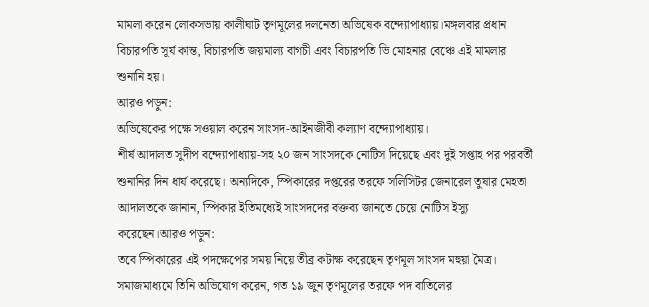মামলা করেন লোকসভায় কালীঘাট তৃণমূলের দলনেতা অভিষেক বন্দ্যোপাধ্যায়।মঙ্গলবার প্রধান বিচারপতি সূর্য কান্ত, বিচারপতি জয়মাল্য বাগচী এবং বিচারপতি ভি মোহনার বেঞ্চে এই মামলার শুনানি হয়।
আরও পড়ুন:
অভিষেকের পক্ষে সওয়াল করেন সাংসদ-আইনজীবী কল্যাণ বন্দ্যোপাধ্যায়।
শীর্ষ আদালত সুদীপ বন্দ্যোপাধ্যায়-সহ ২০ জন সাংসদকে নোটিস দিয়েছে এবং দুই সপ্তাহ পর পরবর্তী শুনানির দিন ধার্য করেছে। অন্যদিকে, স্পিকারের দপ্তরের তরফে সলিসিটর জেনারেল তুষার মেহতা আদালতকে জানান, স্পিকার ইতিমধ্যেই সাংসদদের বক্তব্য জানতে চেয়ে নোটিস ইস্যু করেছেন।আরও পড়ুন:
তবে স্পিকারের এই পদক্ষেপের সময় নিয়ে তীব্র কটাক্ষ করেছেন তৃণমূল সাংসদ মহুয়া মৈত্র। সমাজমাধ্যমে তিনি অভিযোগ করেন, গত ১৯ জুন তৃণমূলের তরফে পদ বাতিলের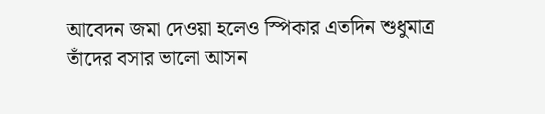আবেদন জমা দেওয়া হলেও স্পিকার এতদিন শুধুমাত্র তাঁদের বসার ভালো আসন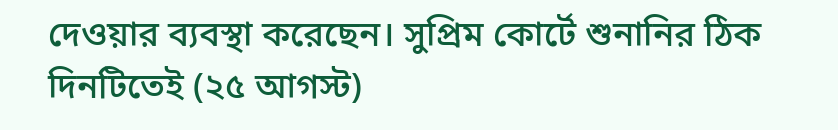দেওয়ার ব্যবস্থা করেছেন। সুপ্রিম কোর্টে শুনানির ঠিক দিনটিতেই (২৫ আগস্ট)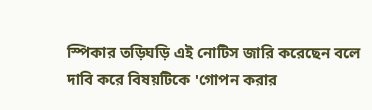স্পিকার তড়িঘড়ি এই নোটিস জারি করেছেন বলে দাবি করে বিষয়টিকে 'গোপন করার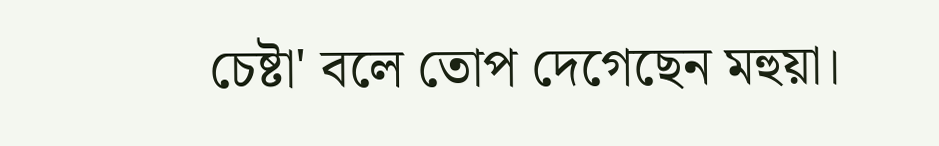চেষ্টা' বলে তোপ দেগেছেন মহুয়া।